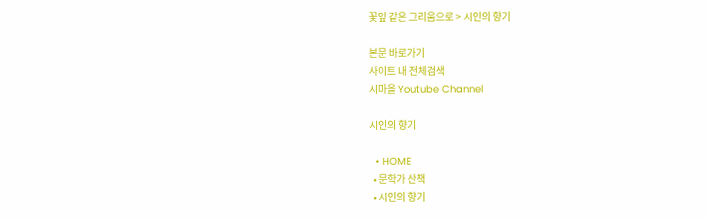꽃잎 같은 그리움으로 > 시인의 향기

본문 바로가기
사이트 내 전체검색
시마을 Youtube Channel

시인의 향기

  • HOME
  • 문학가 산책
  • 시인의 향기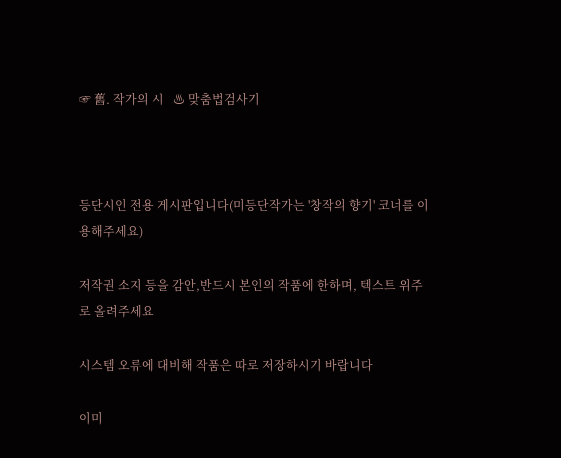☞ 舊. 작가의 시   ♨ 맞춤법검사기



등단시인 전용 게시판입니다(미등단작가는 '창작의 향기' 코너를 이용해주세요)

저작권 소지 등을 감안,반드시 본인의 작품에 한하며, 텍스트 위주로 올려주세요

시스템 오류에 대비해 작품은 따로 저장하시기 바랍니다

이미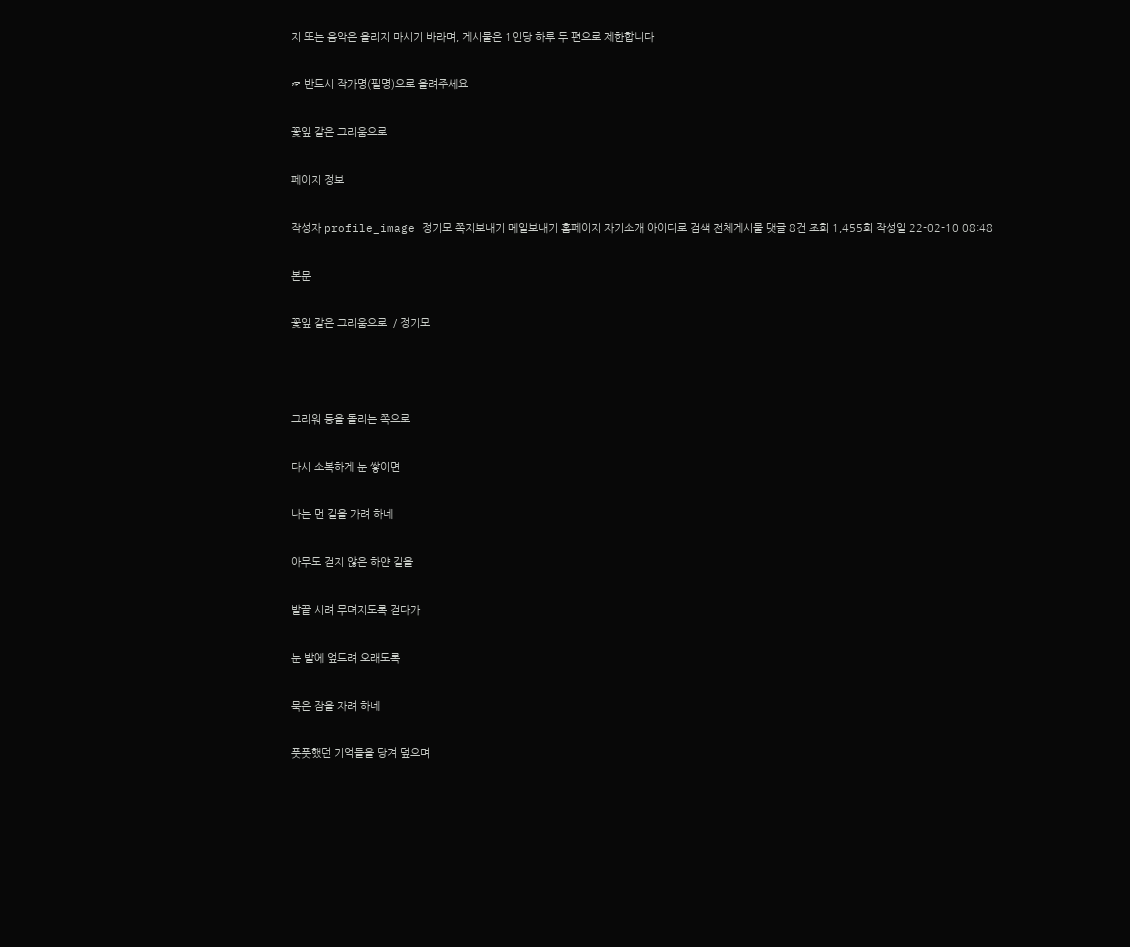지 또는 음악은 올리지 마시기 바라며, 게시물은 1인당 하루 두 편으로 제한합니다

☞ 반드시 작가명(필명)으로 올려주세요

꽃잎 같은 그리움으로

페이지 정보

작성자 profile_image 정기모 쪽지보내기 메일보내기 홈페이지 자기소개 아이디로 검색 전체게시물 댓글 8건 조회 1,455회 작성일 22-02-10 08:48

본문

꽃잎 같은 그리움으로  / 정기모



그리워 등을 돌리는 쪽으로

다시 소복하게 눈 쌓이면

나는 먼 길을 가려 하네

아무도 걷지 않은 하얀 길을

발끝 시려 무뎌지도록 걷다가

눈 밭에 엎드려 오래도록

묵은 잠을 자려 하네

풋풋했던 기억들을 당겨 덮으며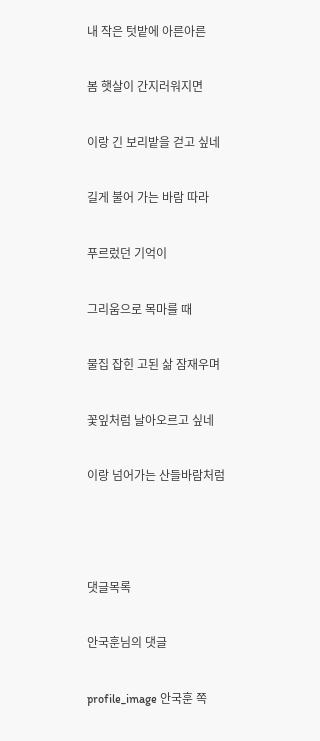내 작은 텃밭에 아른아른

봄 햇살이 간지러워지면

이랑 긴 보리밭을 걷고 싶네

길게 불어 가는 바람 따라

푸르렀던 기억이

그리움으로 목마를 때

물집 잡힌 고된 삶 잠재우며

꽃잎처럼 날아오르고 싶네

이랑 넘어가는 산들바람처럼



댓글목록

안국훈님의 댓글

profile_image 안국훈 쪽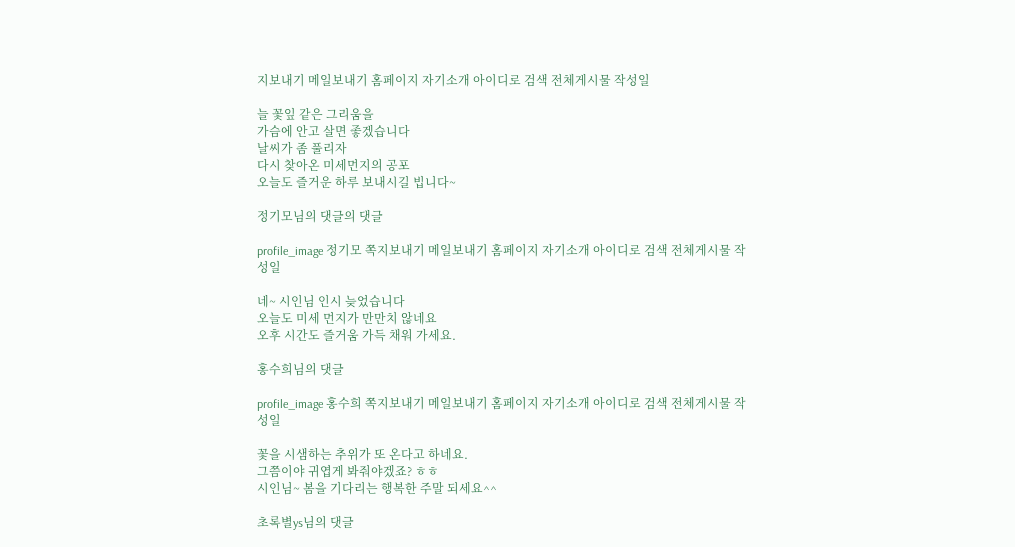지보내기 메일보내기 홈페이지 자기소개 아이디로 검색 전체게시물 작성일

늘 꽃잎 같은 그리움을
가슴에 안고 살면 좋겠습니다
날씨가 좀 풀리자
다시 찾아온 미세먼지의 공포
오늘도 즐거운 하루 보내시길 빕니다~

정기모님의 댓글의 댓글

profile_image 정기모 쪽지보내기 메일보내기 홈페이지 자기소개 아이디로 검색 전체게시물 작성일

네~ 시인님 인시 늦었습니다
오늘도 미세 먼지가 만만치 않네요
오후 시간도 즐거움 가득 채워 가세요.

홍수희님의 댓글

profile_image 홍수희 쪽지보내기 메일보내기 홈페이지 자기소개 아이디로 검색 전체게시물 작성일

꽃을 시샘하는 추위가 또 온다고 하네요.
그쯤이야 귀엽게 봐줘야겠죠? ㅎㅎ
시인님~ 봄을 기다리는 행복한 주말 되세요^^

초록별ys님의 댓글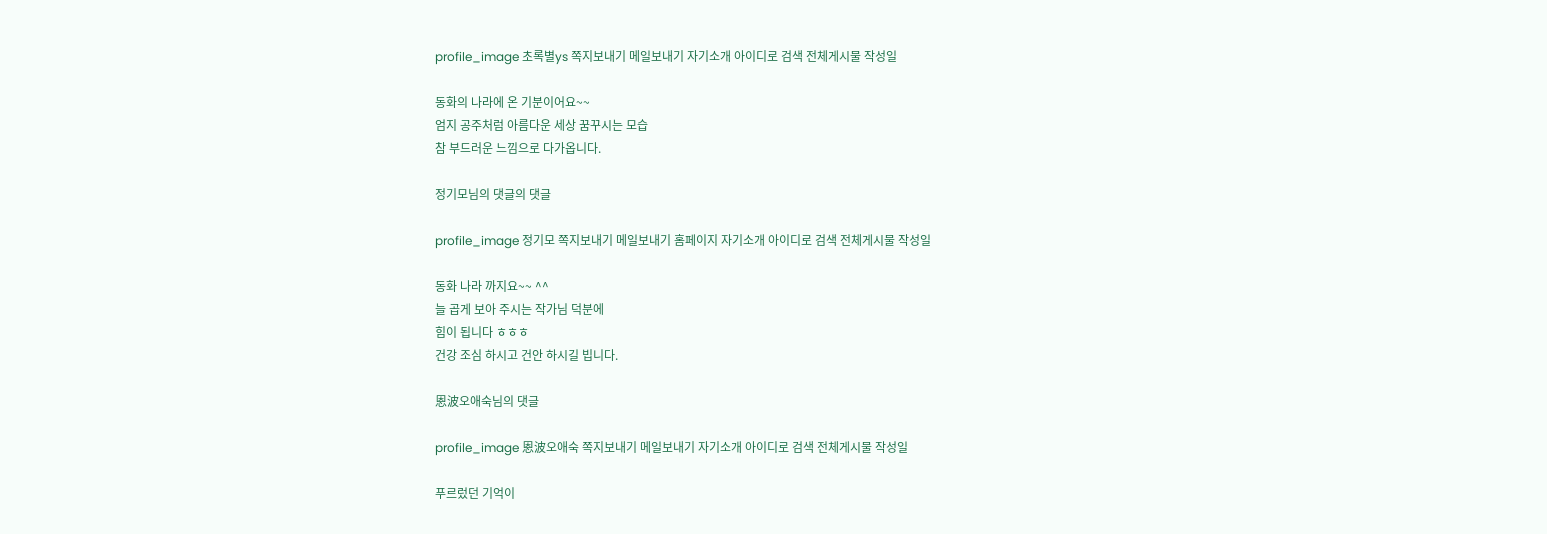profile_image 초록별ys 쪽지보내기 메일보내기 자기소개 아이디로 검색 전체게시물 작성일

동화의 나라에 온 기분이어요~~
엄지 공주처럼 아름다운 세상 꿈꾸시는 모습
참 부드러운 느낌으로 다가옵니다.

정기모님의 댓글의 댓글

profile_image 정기모 쪽지보내기 메일보내기 홈페이지 자기소개 아이디로 검색 전체게시물 작성일

동화 나라 까지요~~ ^^
늘 곱게 보아 주시는 작가님 덕분에
힘이 됩니다 ㅎㅎㅎ
건강 조심 하시고 건안 하시길 빕니다.

恩波오애숙님의 댓글

profile_image 恩波오애숙 쪽지보내기 메일보내기 자기소개 아이디로 검색 전체게시물 작성일

푸르렀던 기억이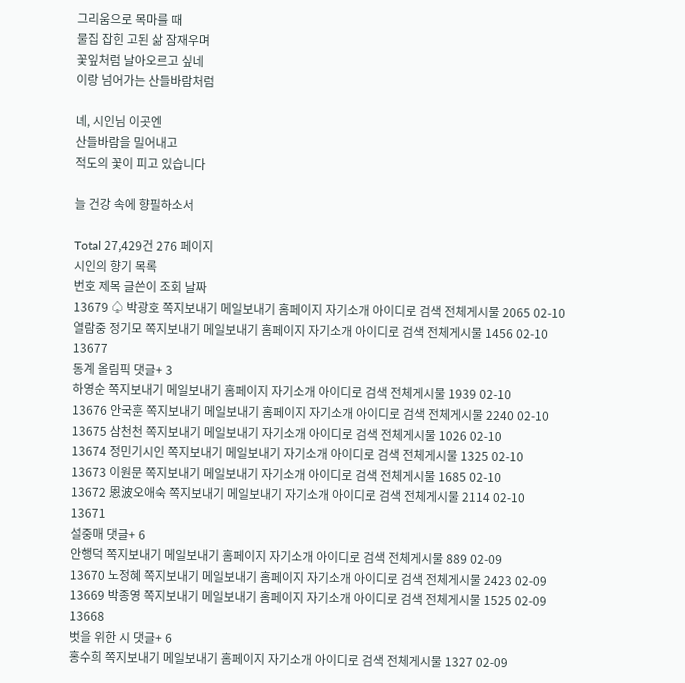그리움으로 목마를 때
물집 잡힌 고된 삶 잠재우며
꽃잎처럼 날아오르고 싶네
이랑 넘어가는 산들바람처럼

녜, 시인님 이곳엔
산들바람을 밀어내고
적도의 꽃이 피고 있습니다

늘 건강 속에 향필하소서

Total 27,429건 276 페이지
시인의 향기 목록
번호 제목 글쓴이 조회 날짜
13679 ♤ 박광호 쪽지보내기 메일보내기 홈페이지 자기소개 아이디로 검색 전체게시물 2065 02-10
열람중 정기모 쪽지보내기 메일보내기 홈페이지 자기소개 아이디로 검색 전체게시물 1456 02-10
13677
동계 올림픽 댓글+ 3
하영순 쪽지보내기 메일보내기 홈페이지 자기소개 아이디로 검색 전체게시물 1939 02-10
13676 안국훈 쪽지보내기 메일보내기 홈페이지 자기소개 아이디로 검색 전체게시물 2240 02-10
13675 삼천천 쪽지보내기 메일보내기 자기소개 아이디로 검색 전체게시물 1026 02-10
13674 정민기시인 쪽지보내기 메일보내기 자기소개 아이디로 검색 전체게시물 1325 02-10
13673 이원문 쪽지보내기 메일보내기 자기소개 아이디로 검색 전체게시물 1685 02-10
13672 恩波오애숙 쪽지보내기 메일보내기 자기소개 아이디로 검색 전체게시물 2114 02-10
13671
설중매 댓글+ 6
안행덕 쪽지보내기 메일보내기 홈페이지 자기소개 아이디로 검색 전체게시물 889 02-09
13670 노정혜 쪽지보내기 메일보내기 홈페이지 자기소개 아이디로 검색 전체게시물 2423 02-09
13669 박종영 쪽지보내기 메일보내기 홈페이지 자기소개 아이디로 검색 전체게시물 1525 02-09
13668
벗을 위한 시 댓글+ 6
홍수희 쪽지보내기 메일보내기 홈페이지 자기소개 아이디로 검색 전체게시물 1327 02-09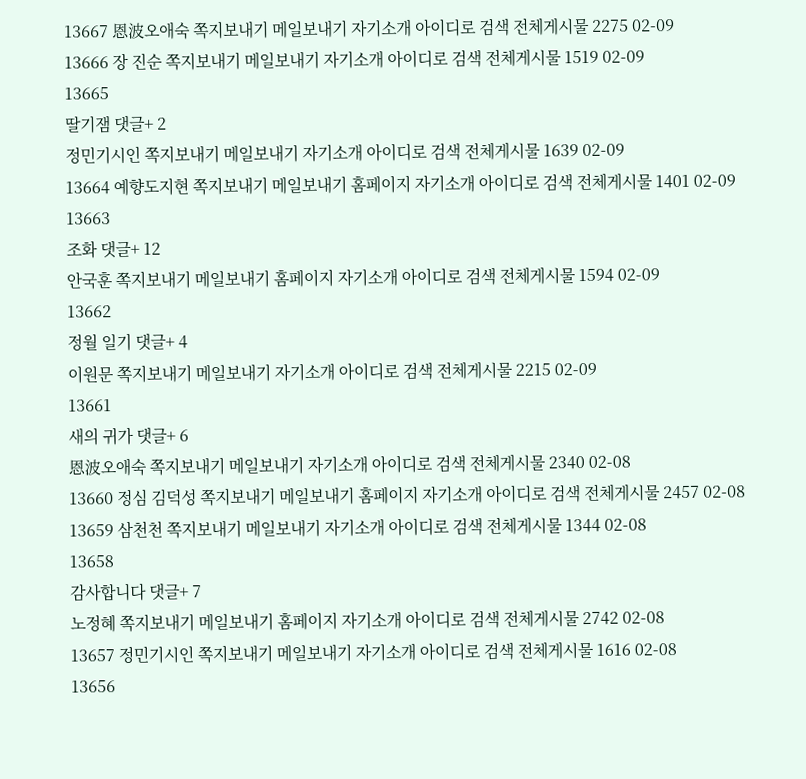13667 恩波오애숙 쪽지보내기 메일보내기 자기소개 아이디로 검색 전체게시물 2275 02-09
13666 장 진순 쪽지보내기 메일보내기 자기소개 아이디로 검색 전체게시물 1519 02-09
13665
딸기잼 댓글+ 2
정민기시인 쪽지보내기 메일보내기 자기소개 아이디로 검색 전체게시물 1639 02-09
13664 예향도지현 쪽지보내기 메일보내기 홈페이지 자기소개 아이디로 검색 전체게시물 1401 02-09
13663
조화 댓글+ 12
안국훈 쪽지보내기 메일보내기 홈페이지 자기소개 아이디로 검색 전체게시물 1594 02-09
13662
정월 일기 댓글+ 4
이원문 쪽지보내기 메일보내기 자기소개 아이디로 검색 전체게시물 2215 02-09
13661
새의 귀가 댓글+ 6
恩波오애숙 쪽지보내기 메일보내기 자기소개 아이디로 검색 전체게시물 2340 02-08
13660 정심 김덕성 쪽지보내기 메일보내기 홈페이지 자기소개 아이디로 검색 전체게시물 2457 02-08
13659 삼천천 쪽지보내기 메일보내기 자기소개 아이디로 검색 전체게시물 1344 02-08
13658
감사합니다 댓글+ 7
노정혜 쪽지보내기 메일보내기 홈페이지 자기소개 아이디로 검색 전체게시물 2742 02-08
13657 정민기시인 쪽지보내기 메일보내기 자기소개 아이디로 검색 전체게시물 1616 02-08
13656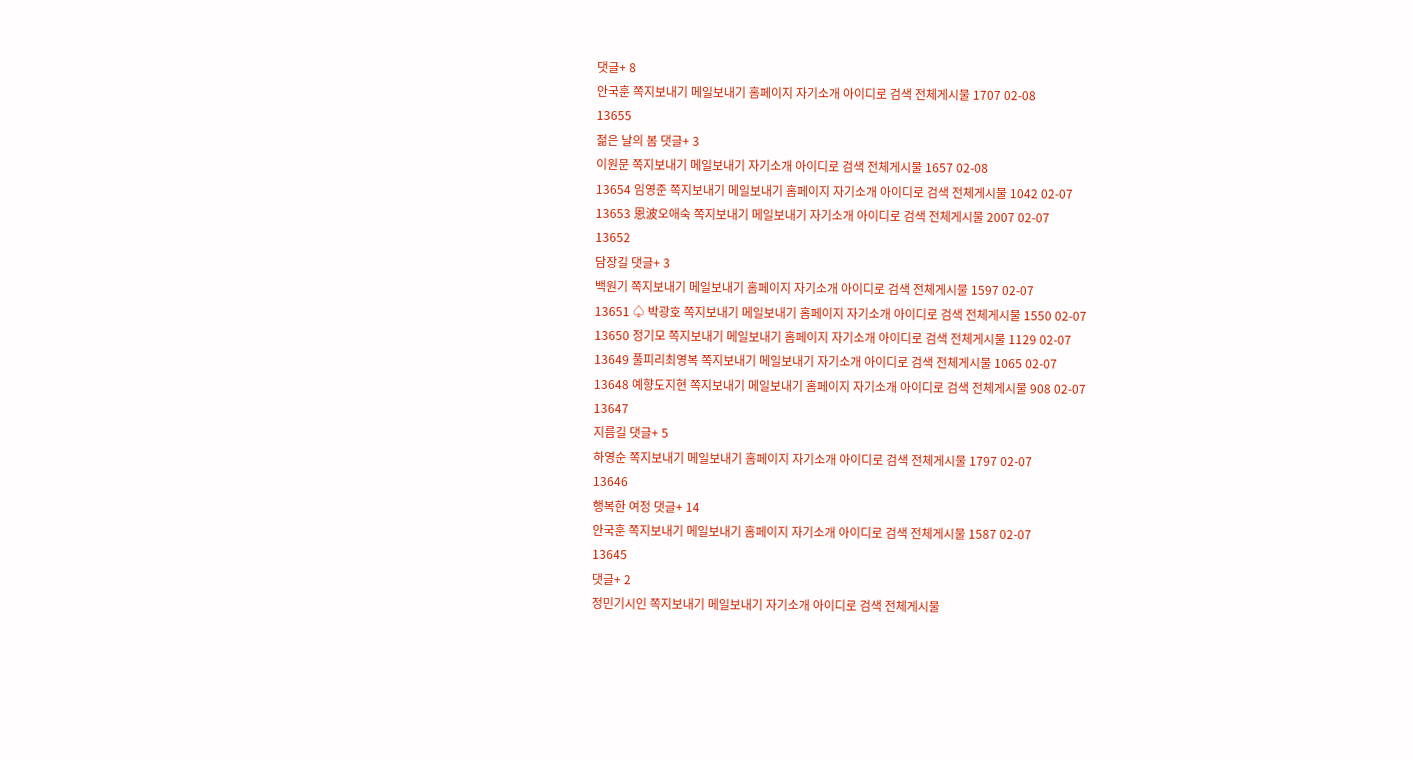댓글+ 8
안국훈 쪽지보내기 메일보내기 홈페이지 자기소개 아이디로 검색 전체게시물 1707 02-08
13655
젊은 날의 봄 댓글+ 3
이원문 쪽지보내기 메일보내기 자기소개 아이디로 검색 전체게시물 1657 02-08
13654 임영준 쪽지보내기 메일보내기 홈페이지 자기소개 아이디로 검색 전체게시물 1042 02-07
13653 恩波오애숙 쪽지보내기 메일보내기 자기소개 아이디로 검색 전체게시물 2007 02-07
13652
담장길 댓글+ 3
백원기 쪽지보내기 메일보내기 홈페이지 자기소개 아이디로 검색 전체게시물 1597 02-07
13651 ♤ 박광호 쪽지보내기 메일보내기 홈페이지 자기소개 아이디로 검색 전체게시물 1550 02-07
13650 정기모 쪽지보내기 메일보내기 홈페이지 자기소개 아이디로 검색 전체게시물 1129 02-07
13649 풀피리최영복 쪽지보내기 메일보내기 자기소개 아이디로 검색 전체게시물 1065 02-07
13648 예향도지현 쪽지보내기 메일보내기 홈페이지 자기소개 아이디로 검색 전체게시물 908 02-07
13647
지름길 댓글+ 5
하영순 쪽지보내기 메일보내기 홈페이지 자기소개 아이디로 검색 전체게시물 1797 02-07
13646
행복한 여정 댓글+ 14
안국훈 쪽지보내기 메일보내기 홈페이지 자기소개 아이디로 검색 전체게시물 1587 02-07
13645
댓글+ 2
정민기시인 쪽지보내기 메일보내기 자기소개 아이디로 검색 전체게시물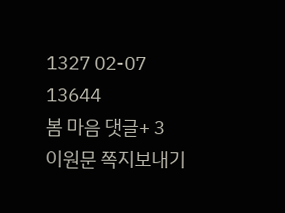1327 02-07
13644
봄 마음 댓글+ 3
이원문 쪽지보내기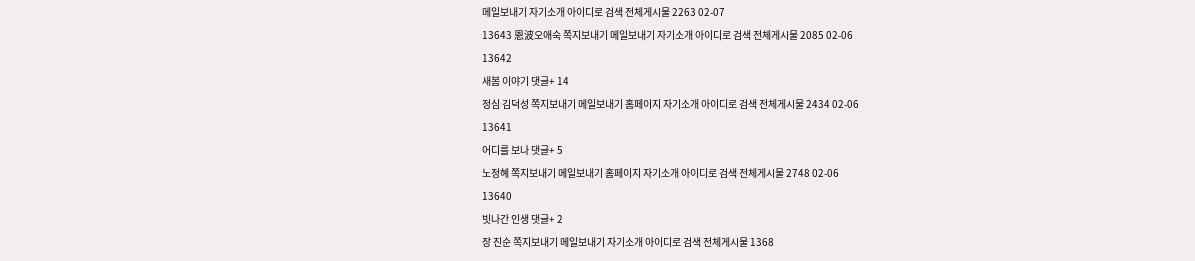메일보내기 자기소개 아이디로 검색 전체게시물 2263 02-07
13643 恩波오애숙 쪽지보내기 메일보내기 자기소개 아이디로 검색 전체게시물 2085 02-06
13642
새봄 이야기 댓글+ 14
정심 김덕성 쪽지보내기 메일보내기 홈페이지 자기소개 아이디로 검색 전체게시물 2434 02-06
13641
어디를 보나 댓글+ 5
노정혜 쪽지보내기 메일보내기 홈페이지 자기소개 아이디로 검색 전체게시물 2748 02-06
13640
빗나간 인생 댓글+ 2
장 진순 쪽지보내기 메일보내기 자기소개 아이디로 검색 전체게시물 1368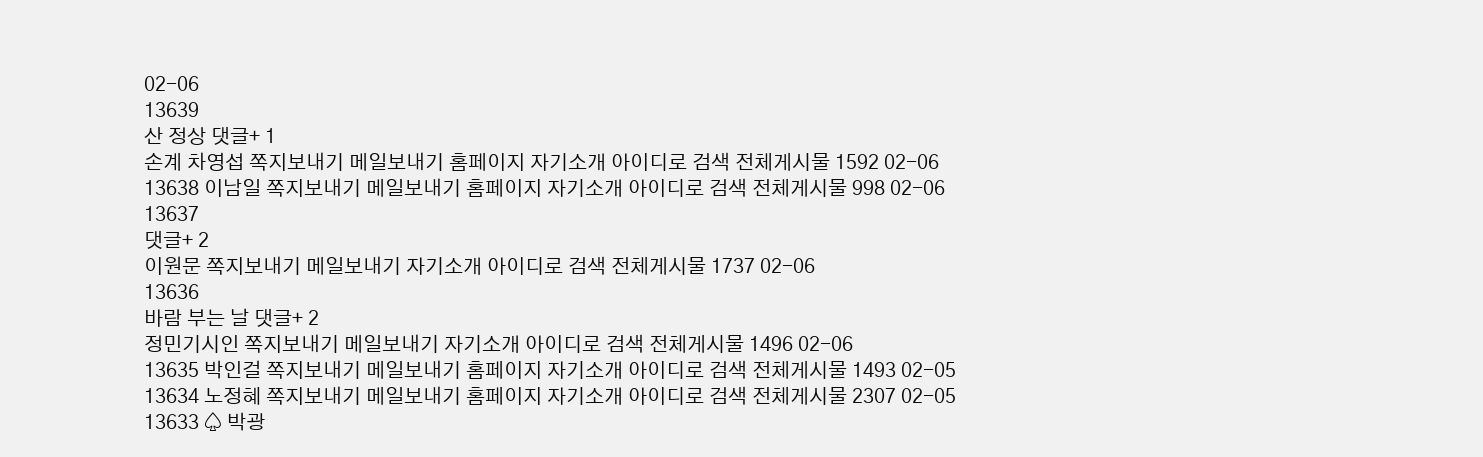02-06
13639
산 정상 댓글+ 1
손계 차영섭 쪽지보내기 메일보내기 홈페이지 자기소개 아이디로 검색 전체게시물 1592 02-06
13638 이남일 쪽지보내기 메일보내기 홈페이지 자기소개 아이디로 검색 전체게시물 998 02-06
13637
댓글+ 2
이원문 쪽지보내기 메일보내기 자기소개 아이디로 검색 전체게시물 1737 02-06
13636
바람 부는 날 댓글+ 2
정민기시인 쪽지보내기 메일보내기 자기소개 아이디로 검색 전체게시물 1496 02-06
13635 박인걸 쪽지보내기 메일보내기 홈페이지 자기소개 아이디로 검색 전체게시물 1493 02-05
13634 노정혜 쪽지보내기 메일보내기 홈페이지 자기소개 아이디로 검색 전체게시물 2307 02-05
13633 ♤ 박광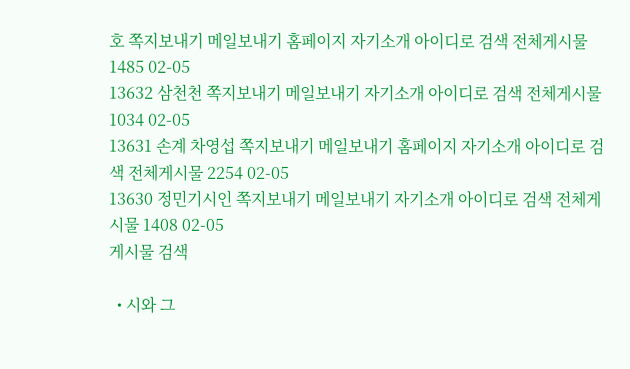호 쪽지보내기 메일보내기 홈페이지 자기소개 아이디로 검색 전체게시물 1485 02-05
13632 삼천천 쪽지보내기 메일보내기 자기소개 아이디로 검색 전체게시물 1034 02-05
13631 손계 차영섭 쪽지보내기 메일보내기 홈페이지 자기소개 아이디로 검색 전체게시물 2254 02-05
13630 정민기시인 쪽지보내기 메일보내기 자기소개 아이디로 검색 전체게시물 1408 02-05
게시물 검색

  • 시와 그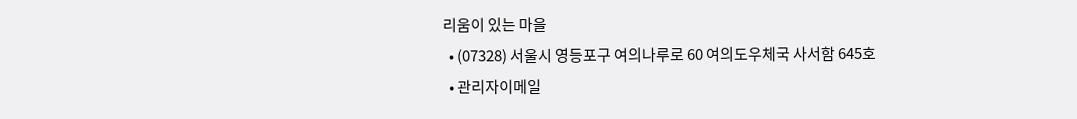리움이 있는 마을
  • (07328) 서울시 영등포구 여의나루로 60 여의도우체국 사서함 645호
  • 관리자이메일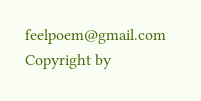feelpoem@gmail.com
Copyright by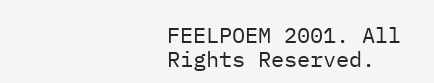FEELPOEM 2001. All Rights Reserved.